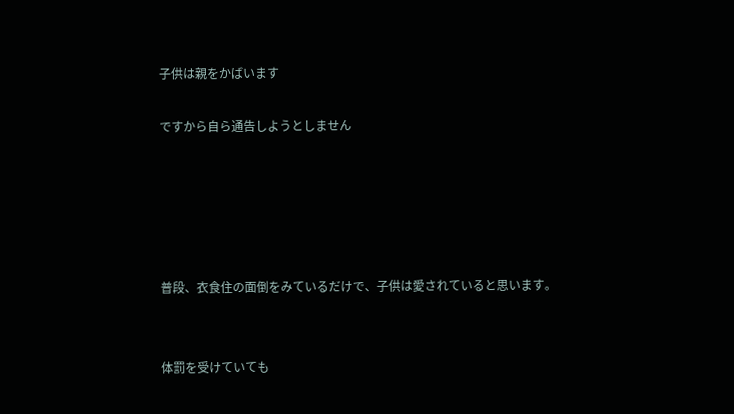子供は親をかばいます

ですから自ら通告しようとしません





普段、衣食住の面倒をみているだけで、子供は愛されていると思います。


体罰を受けていても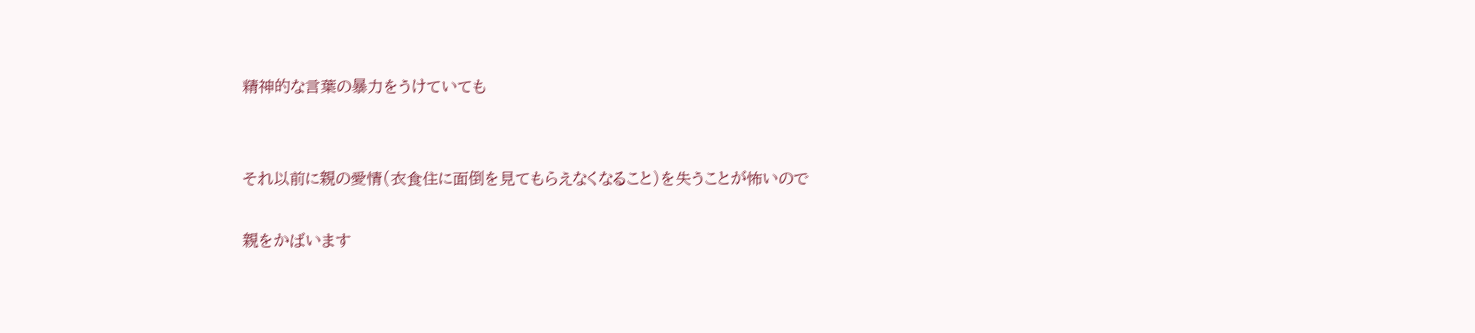精神的な言葉の暴力をうけていても


それ以前に親の愛情(衣食住に面倒を見てもらえなくなること)を失うことが怖いので

親をかばいます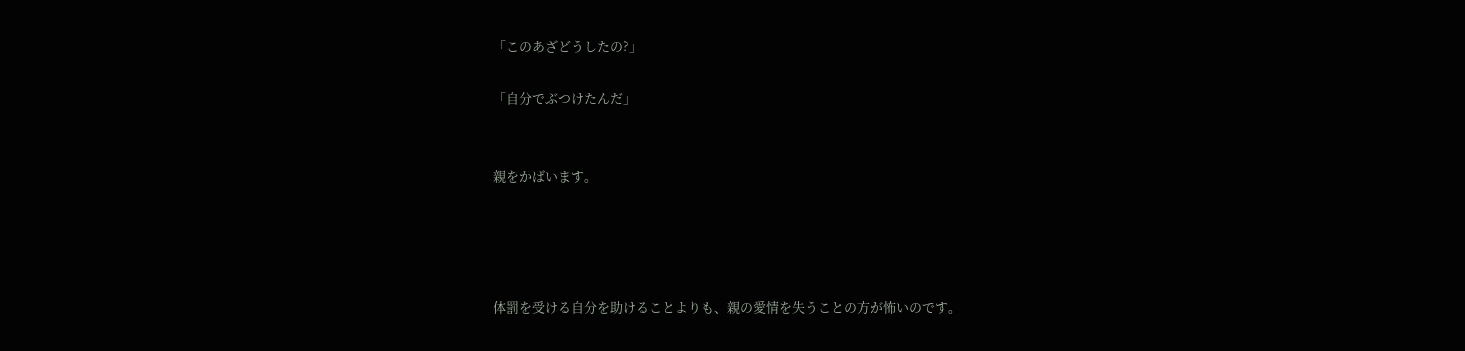「このあざどうしたの?」

「自分でぶつけたんだ」


親をかばいます。




体罰を受ける自分を助けることよりも、親の愛情を失うことの方が怖いのです。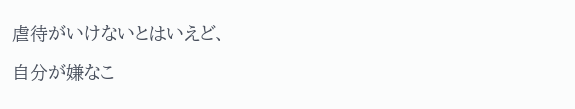虐待がいけないとはいえど、

自分が嫌なこ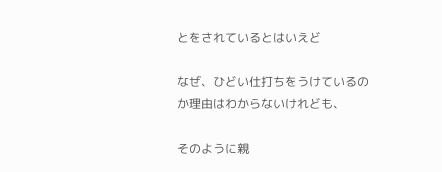とをされているとはいえど

なぜ、ひどい仕打ちをうけているのか理由はわからないけれども、

そのように親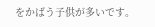をかばう子供が多いです。